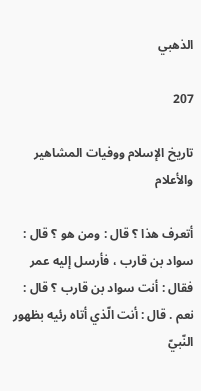الذهبي

207

تاريخ الإسلام ووفيات المشاهير والأعلام

أتعرف هذا ؟ قال : ومن هو ؟ قال : سواد بن قارب ، فأرسل إليه عمر فقال : أنت سواد بن قارب ؟ قال : نعم . قال : أنت الّذي أتاه رئيه بظهور النّبيّ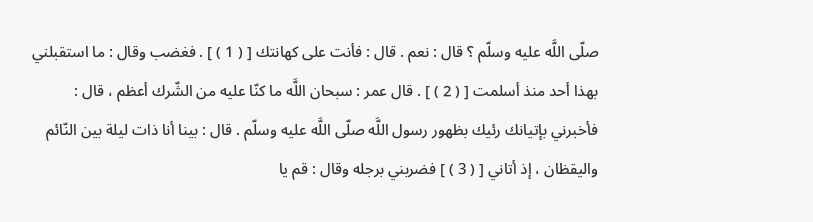صلّى اللَّه عليه وسلّم ؟ قال : نعم . قال : فأنت على كهانتك [ ( 1 ) ] . فغضب وقال : ما استقبلني بهذا أحد منذ أسلمت [ ( 2 ) ] . قال عمر : سبحان اللَّه ما كنّا عليه من الشّرك أعظم ، قال : فأخبرني بإتيانك رئيك بظهور رسول اللَّه صلّى اللَّه عليه وسلّم . قال : بينا أنا ذات ليلة بين النّائم واليقظان ، إذ أتاني [ ( 3 ) ] فضربني برجله وقال : قم يا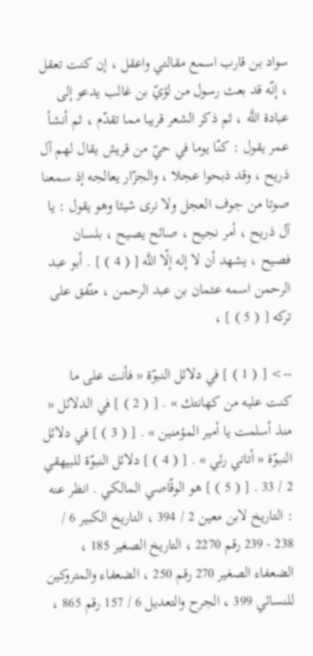سواد بن قارب اسمع مقالتي واعقل ، إن كنت تعقل ، إنّه قد بعث رسول من لؤيّ بن غالب يدعو إلى عبادة اللَّه ، ثم ذكر الشعر قريبا مما تقدّم ، ثم أنشأ عمر يقول : كنّا يوما في حيّ من قريش يقال لهم آل ذريح ، وقد ذبحوا عجلا ، والجزّار يعالجه إذ سمعنا صوتا من جوف العجل ولا نرى شيئا وهو يقول : يا آل ذريح ، أمر نجيح ، صائح يصيح ، بلسان فصيح ، يشهد أن لا إله إلّا اللَّه [ ( 4 ) ] . أبو عبد الرحمن اسمه عثمان بن عبد الرحمن ، متّفق على تركه [ ( 5 ) ] ،

--> [ ( 1 ) ] في دلائل النبوّة « فأنت على ما كنت عليه من كهانتك » . [ ( 2 ) ] في الدلائل « منذ أسلمت يا أمير المؤمنين » . [ ( 3 ) ] في دلائل النبوّة « أتاني رئي » . [ ( 4 ) ] دلائل النبوّة للبيهقي 2 / 33 . [ ( 5 ) ] هو الوقّاصي المالكي . انظر عنه : التاريخ لابن معين 2 / 394 ، التاريخ الكبير 6 / 238 - 239 رقم 2270 ، التاريخ الصغير 185 ، الضعفاء الصغير 270 رقم 250 ، الضعفاء والمتروكين للنسائي 399 ، الجرح والتعديل 6 / 157 رقم 865 ،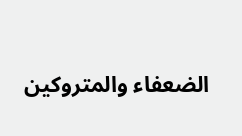الضعفاء والمتروكين